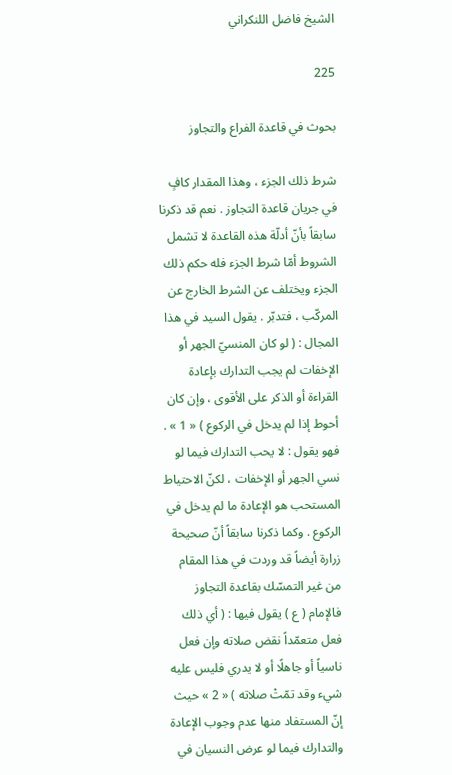الشيخ فاضل اللنكراني

225

بحوث في قاعدة الفراع والتجاوز

شرط ذلك الجزء ، وهذا المقدار كافٍ في جريان قاعدة التجاوز . نعم قد ذكرنا سابقاً بأنّ أدلّة هذه القاعدة لا تشمل الشروط أمّا شرط الجزء فله حكم ذلك الجزء ويختلف عن الشرط الخارج عن المركّب ، فتدبّر . يقول السيد في هذا المجال : ( لو كان المنسيّ الجهر أو الإخفات لم يجب التدارك بإعادة القراءة أو الذكر على الأقوى ، وإن كان أحوط إذا لم يدخل في الركوع ) « 1 » . فهو يقول : لا يحب التدارك فيما لو نسي الجهر أو الإخفات ، لكنّ الاحتياط المستحب هو الإعادة ما لم يدخل في الركوع . وكما ذكرنا سابقاً أنّ صحيحة زرارة أيضاً قد وردت في هذا المقام من غير التمسّك بقاعدة التجاوز فالإمام ( ع ) يقول فيها : ( أي ذلك فعل متعمّداً نقض صلاته وإن فعل ناسياً أو جاهلًا أو لا يدري فليس عليه شيء وقد تمّتْ صلاته ) « 2 » حيث إنّ المستفاد منها عدم وجوب الإعادة والتدارك فيما لو عرض النسيان في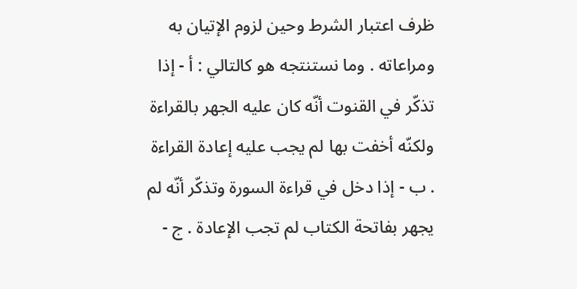ظرف اعتبار الشرط وحين لزوم الإتيان به ومراعاته . وما نستنتجه هو كالتالي : أ - إذا تذكّر في القنوت أنّه كان عليه الجهر بالقراءة ولكنّه أخفت بها لم يجب عليه إعادة القراءة . ب - إذا دخل في قراءة السورة وتذكّر أنّه لم يجهر بفاتحة الكتاب لم تجب الإعادة . ج -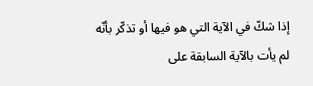إذا شكّ في الآية التي هو فيها أو تذكّر بأنّه لم يأت بالآية السابقة على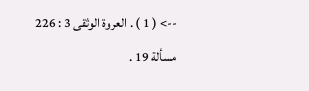--> ( 1 ) . العروة الوثقى 3 : 226 مسألة 19 .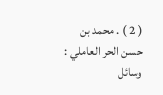( 2 ) . محمد بن حسن الحر العاملي : وسائل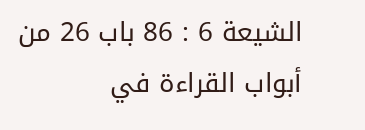الشيعة 6 : 86 باب 26 من أبواب القراءة في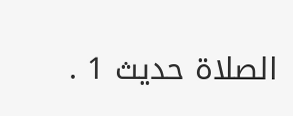الصلاة حديث 1 .